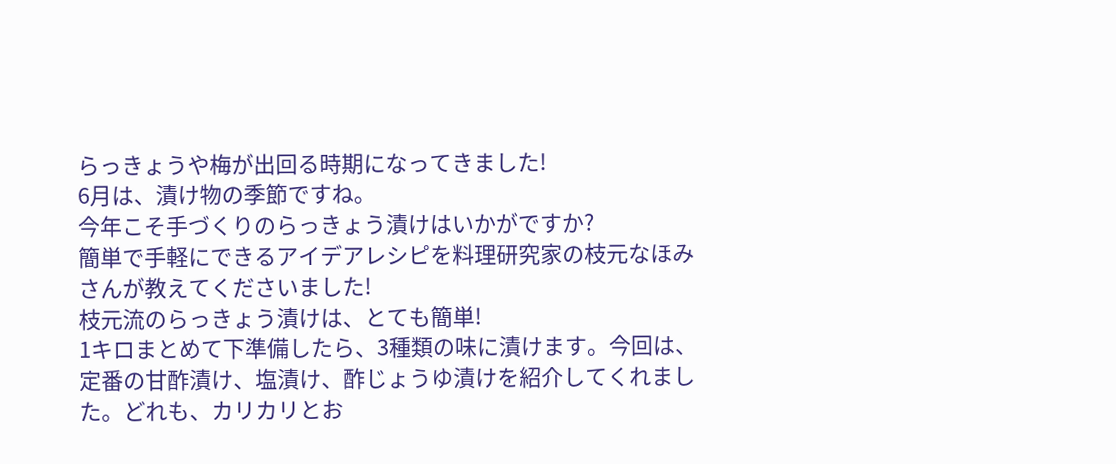らっきょうや梅が出回る時期になってきました!
6月は、漬け物の季節ですね。
今年こそ手づくりのらっきょう漬けはいかがですか?
簡単で手軽にできるアイデアレシピを料理研究家の枝元なほみさんが教えてくださいました!
枝元流のらっきょう漬けは、とても簡単!
1キロまとめて下準備したら、3種類の味に漬けます。今回は、定番の甘酢漬け、塩漬け、酢じょうゆ漬けを紹介してくれました。どれも、カリカリとお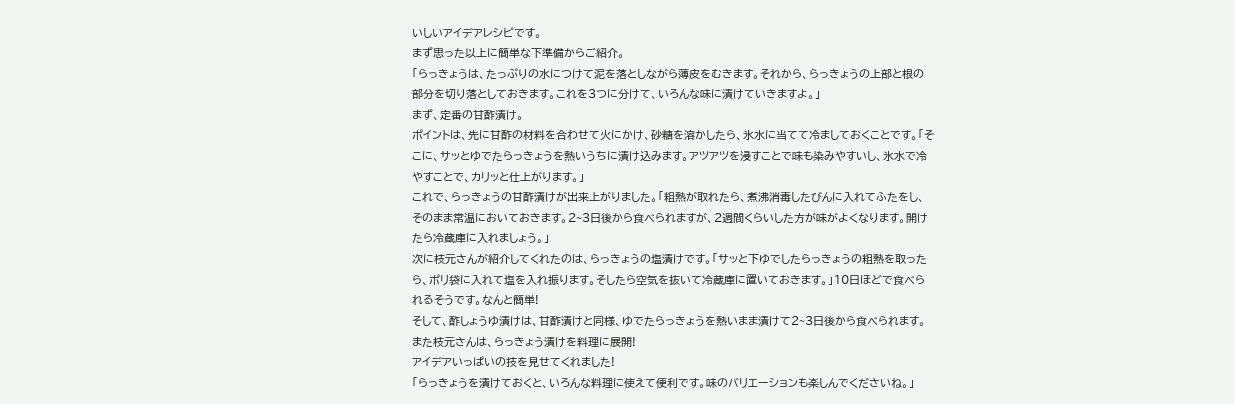いしいアイデアレシピです。
まず思った以上に簡単な下準備からご紹介。
「らっきょうは、たっぷりの水につけて泥を落としながら薄皮をむきます。それから、らっきょうの上部と根の部分を切り落としておきます。これを3つに分けて、いろんな味に漬けていきますよ。」
まず、定番の甘酢漬け。
ポイントは、先に甘酢の材料を合わせて火にかけ、砂糖を溶かしたら、氷水に当てて冷ましておくことです。「そこに、サッとゆでたらっきょうを熱いうちに漬け込みます。アツアツを浸すことで味も染みやすいし、氷水で冷やすことで、カリッと仕上がります。」
これで、らっきょうの甘酢漬けが出来上がりました。「粗熱が取れたら、煮沸消毒したびんに入れてふたをし、そのまま常温においておきます。2~3日後から食べられますが、2週間くらいした方が味がよくなります。開けたら冷蔵庫に入れましょう。」
次に枝元さんが紹介してくれたのは、らっきょうの塩漬けです。「サッと下ゆでしたらっきょうの粗熱を取ったら、ポリ袋に入れて塩を入れ振ります。そしたら空気を抜いて冷蔵庫に置いておきます。」10日ほどで食べられるそうです。なんと簡単!
そして、酢しょうゆ漬けは、甘酢漬けと同様、ゆでたらっきょうを熱いまま漬けて2~3日後から食べられます。
また枝元さんは、らっきょう漬けを料理に展開!
アイデアいっぱいの技を見せてくれました!
「らっきょうを漬けておくと、いろんな料理に使えて便利です。味のバリエーションも楽しんでくださいね。」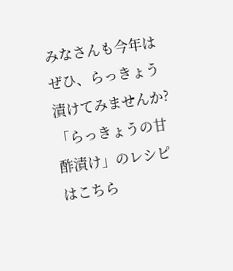みなさんも今年はぜひ、らっきょう漬けてみませんか?
「らっきょうの甘酢漬け」のレシピはこちら